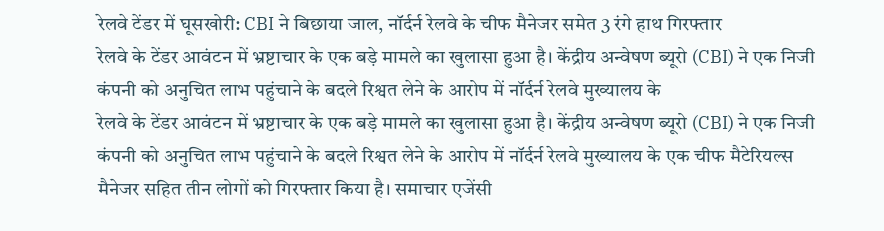रेलवे टेंडर में घूसखोरी: CBI ने बिछाया जाल, नॉर्दर्न रेलवे के चीफ मैनेजर समेत 3 रंगे हाथ गिरफ्तार
रेलवे के टेंडर आवंटन में भ्रष्टाचार के एक बड़े मामले का खुलासा हुआ है। केंद्रीय अन्वेषण ब्यूरो (CBI) ने एक निजी कंपनी को अनुचित लाभ पहुंचाने के बदले रिश्वत लेने के आरोप में नॉर्दर्न रेलवे मुख्यालय के
रेलवे के टेंडर आवंटन में भ्रष्टाचार के एक बड़े मामले का खुलासा हुआ है। केंद्रीय अन्वेषण ब्यूरो (CBI) ने एक निजी कंपनी को अनुचित लाभ पहुंचाने के बदले रिश्वत लेने के आरोप में नॉर्दर्न रेलवे मुख्यालय के एक चीफ मैटेरियल्स मैनेजर सहित तीन लोगों को गिरफ्तार किया है। समाचार एजेंसी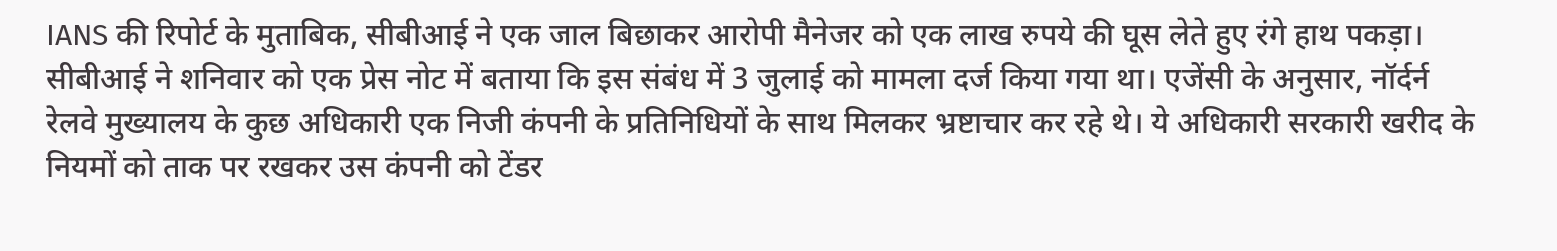IANS की रिपोर्ट के मुताबिक, सीबीआई ने एक जाल बिछाकर आरोपी मैनेजर को एक लाख रुपये की घूस लेते हुए रंगे हाथ पकड़ा।
सीबीआई ने शनिवार को एक प्रेस नोट में बताया कि इस संबंध में 3 जुलाई को मामला दर्ज किया गया था। एजेंसी के अनुसार, नॉर्दर्न रेलवे मुख्यालय के कुछ अधिकारी एक निजी कंपनी के प्रतिनिधियों के साथ मिलकर भ्रष्टाचार कर रहे थे। ये अधिकारी सरकारी खरीद के नियमों को ताक पर रखकर उस कंपनी को टेंडर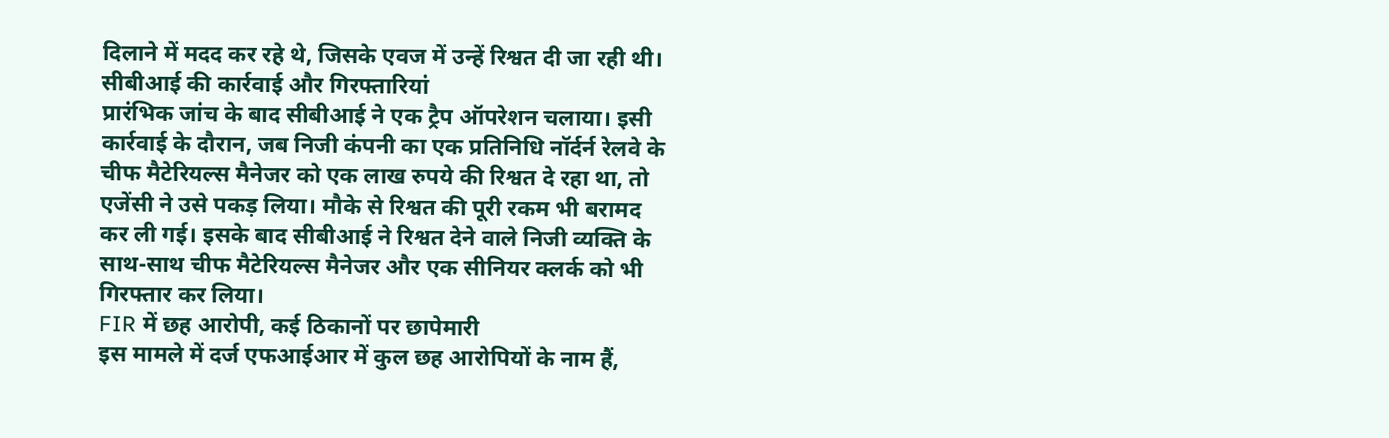दिलाने में मदद कर रहे थे, जिसके एवज में उन्हें रिश्वत दी जा रही थी।
सीबीआई की कार्रवाई और गिरफ्तारियां
प्रारंभिक जांच के बाद सीबीआई ने एक ट्रैप ऑपरेशन चलाया। इसी कार्रवाई के दौरान, जब निजी कंपनी का एक प्रतिनिधि नॉर्दर्न रेलवे के चीफ मैटेरियल्स मैनेजर को एक लाख रुपये की रिश्वत दे रहा था, तो एजेंसी ने उसे पकड़ लिया। मौके से रिश्वत की पूरी रकम भी बरामद कर ली गई। इसके बाद सीबीआई ने रिश्वत देने वाले निजी व्यक्ति के साथ-साथ चीफ मैटेरियल्स मैनेजर और एक सीनियर क्लर्क को भी गिरफ्तार कर लिया।
FIR में छह आरोपी, कई ठिकानों पर छापेमारी
इस मामले में दर्ज एफआईआर में कुल छह आरोपियों के नाम हैं,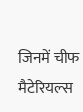जिनमें चीफ मैटेरियल्स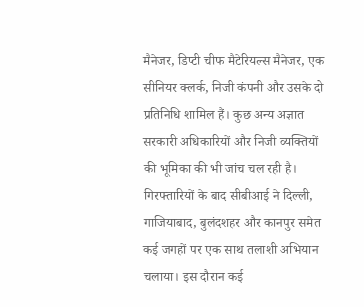मैनेजर, डिप्टी चीफ मैटेरियल्स मैनेजर, एक सीनियर क्लर्क, निजी कंपनी और उसके दो प्रतिनिधि शामिल हैं। कुछ अन्य अज्ञात सरकारी अधिकारियों और निजी व्यक्तियों की भूमिका की भी जांच चल रही है। गिरफ्तारियों के बाद सीबीआई ने दिल्ली, गाजियाबाद, बुलंदशहर और कानपुर समेत कई जगहों पर एक साथ तलाशी अभियान चलाया। इस दौरान कई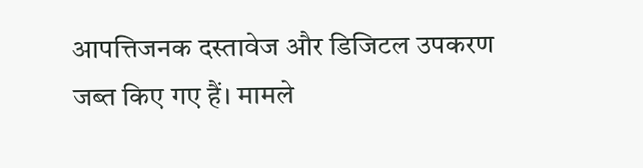आपत्तिजनक दस्तावेज और डिजिटल उपकरण जब्त किए गए हैं। मामले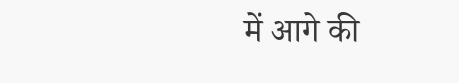में आगे की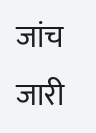जांच जारी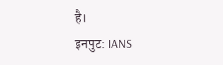है।
इनपुट: IANS